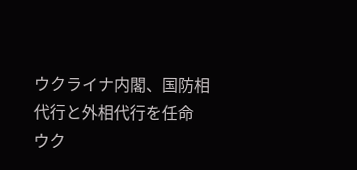ウクライナ内閣、国防相代行と外相代行を任命
ウク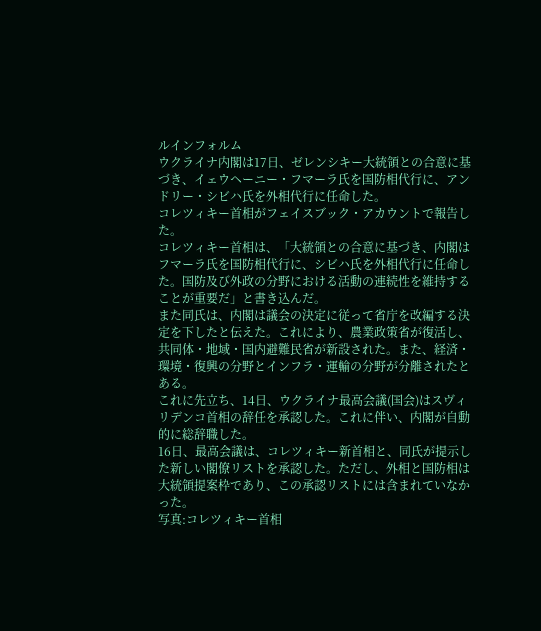ルインフォルム
ウクライナ内閣は17日、ゼレンシキー大統領との合意に基づき、イェウヘーニー・フマーラ氏を国防相代行に、アンドリー・シビハ氏を外相代行に任命した。
コレツィキー首相がフェイスブック・アカウントで報告した。
コレツィキー首相は、「大統領との合意に基づき、内閣はフマーラ氏を国防相代行に、シビハ氏を外相代行に任命した。国防及び外政の分野における活動の連続性を維持することが重要だ」と書き込んだ。
また同氏は、内閣は議会の決定に従って省庁を改編する決定を下したと伝えた。これにより、農業政策省が復活し、共同体・地域・国内避難民省が新設された。また、経済・環境・復興の分野とインフラ・運輸の分野が分離されたとある。
これに先立ち、14日、ウクライナ最高会議(国会)はスヴィリデンコ首相の辞任を承認した。これに伴い、内閣が自動的に総辞職した。
16日、最高会議は、コレツィキー新首相と、同氏が提示した新しい閣僚リストを承認した。ただし、外相と国防相は大統領提案枠であり、この承認リストには含まれていなかった。
写真:コレツィキー首相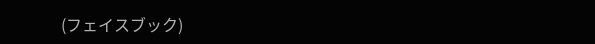(フェイスブック)